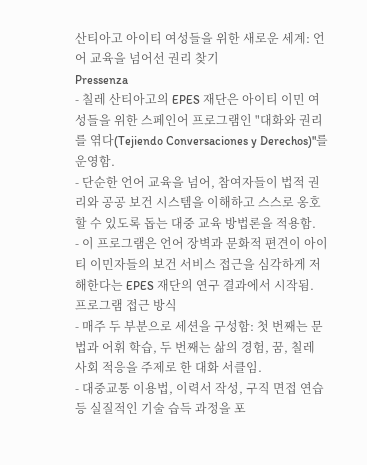산티아고 아이티 여성들을 위한 새로운 세계: 언어 교육을 넘어선 권리 찾기
Pressenza
- 칠레 산티아고의 EPES 재단은 아이티 이민 여성들을 위한 스페인어 프로그램인 "대화와 권리를 엮다(Tejiendo Conversaciones y Derechos)"를 운영함.
- 단순한 언어 교육을 넘어, 참여자들이 법적 권리와 공공 보건 시스템을 이해하고 스스로 옹호할 수 있도록 돕는 대중 교육 방법론을 적용함.
- 이 프로그램은 언어 장벽과 문화적 편견이 아이티 이민자들의 보건 서비스 접근을 심각하게 저해한다는 EPES 재단의 연구 결과에서 시작됨.
프로그램 접근 방식
- 매주 두 부분으로 세션을 구성함: 첫 번째는 문법과 어휘 학습, 두 번째는 삶의 경험, 꿈, 칠레 사회 적응을 주제로 한 대화 서클임.
- 대중교통 이용법, 이력서 작성, 구직 면접 연습 등 실질적인 기술 습득 과정을 포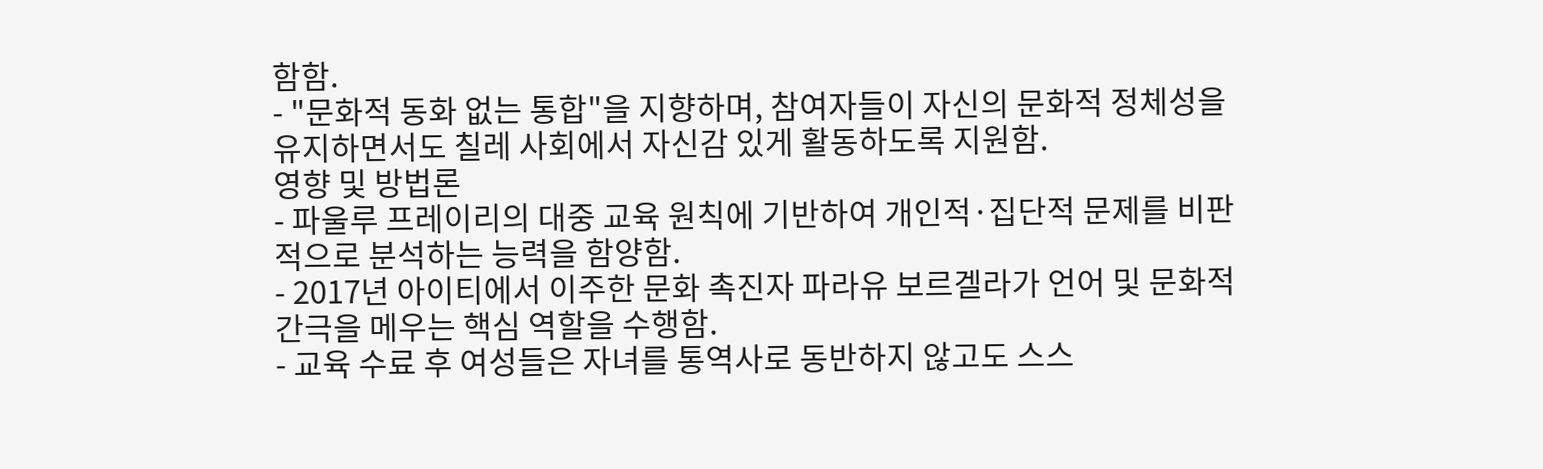함함.
- "문화적 동화 없는 통합"을 지향하며, 참여자들이 자신의 문화적 정체성을 유지하면서도 칠레 사회에서 자신감 있게 활동하도록 지원함.
영향 및 방법론
- 파울루 프레이리의 대중 교육 원칙에 기반하여 개인적·집단적 문제를 비판적으로 분석하는 능력을 함양함.
- 2017년 아이티에서 이주한 문화 촉진자 파라유 보르겔라가 언어 및 문화적 간극을 메우는 핵심 역할을 수행함.
- 교육 수료 후 여성들은 자녀를 통역사로 동반하지 않고도 스스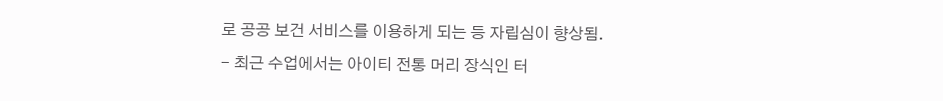로 공공 보건 서비스를 이용하게 되는 등 자립심이 향상됨.
- 최근 수업에서는 아이티 전통 머리 장식인 터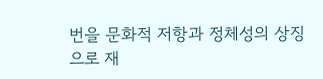번을 문화적 저항과 정체성의 상징으로 재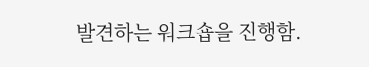발견하는 워크숍을 진행함.